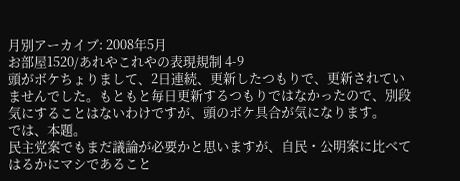月別アーカイブ: 2008年5月
お部屋1520/あれやこれやの表現規制 4-9
頭がボケちょりまして、2日連続、更新したつもりで、更新されていませんでした。もともと毎日更新するつもりではなかったので、別段気にすることはないわけですが、頭のボケ具合が気になります。
では、本題。
民主党案でもまだ議論が必要かと思いますが、自民・公明案に比べてはるかにマシであること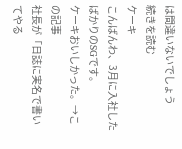は間違いないでしょう
続きを読む
ケーキ
こんばんわ、3月に入社したばかりのSGです。
ケーキおいしかった。→この記事
社長が「日誌に実名で書いてやる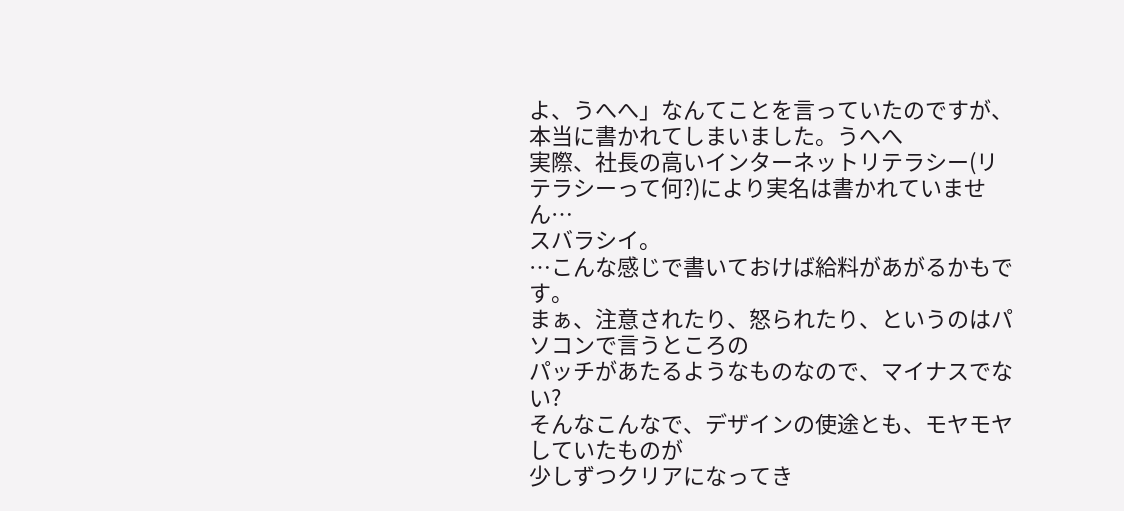よ、うへへ」なんてことを言っていたのですが、
本当に書かれてしまいました。うへへ
実際、社長の高いインターネットリテラシー(リテラシーって何?)により実名は書かれていません…
スバラシイ。
…こんな感じで書いておけば給料があがるかもです。
まぁ、注意されたり、怒られたり、というのはパソコンで言うところの
パッチがあたるようなものなので、マイナスでない?
そんなこんなで、デザインの使途とも、モヤモヤしていたものが
少しずつクリアになってき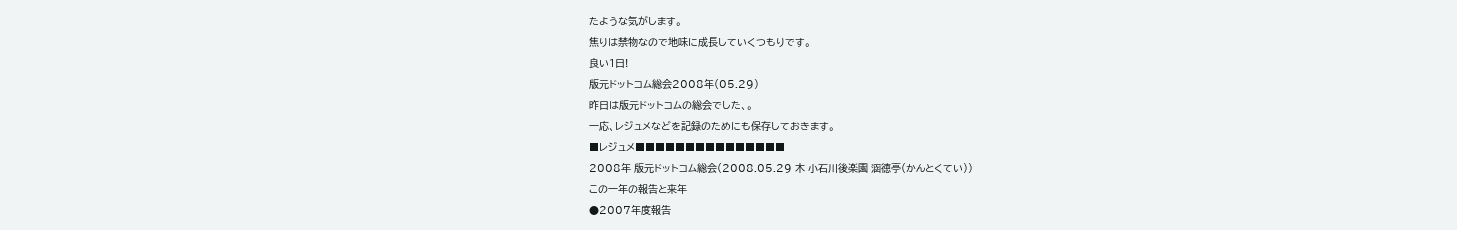たような気がします。
焦りは禁物なので地味に成長していくつもりです。
良い1日!
版元ドットコム総会2008年(05.29)
昨日は版元ドットコムの総会でした、。
一応、レジュメなどを記録のためにも保存しておきます。
■レジュメ■■■■■■■■■■■■■■■
2008年 版元ドットコム総会(2008.05.29 木 小石川後楽園 涵徳亭(かんとくてい))
この一年の報告と来年
●2007年度報告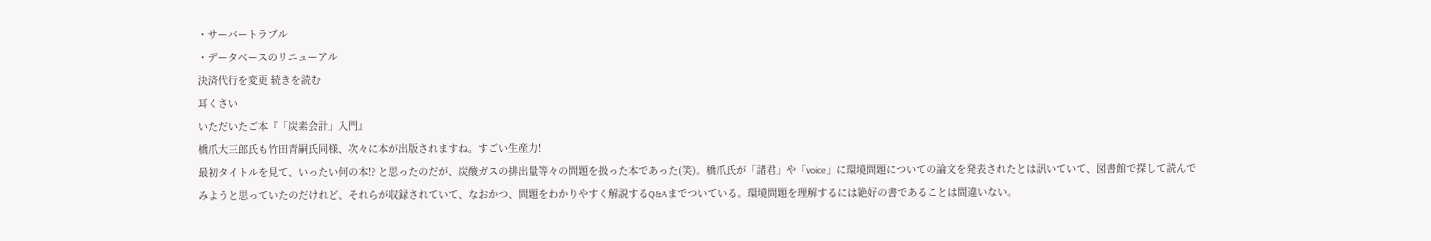・サーバートラブル
・データベースのリニューアル
決済代行を変更 続きを読む
耳くさい
いただいたご本『「炭素会計」入門』
橋爪大三郎氏も竹田青嗣氏同様、次々に本が出版されますね。すごい生産力!
最初タイトルを見て、いったい何の本!? と思ったのだが、炭酸ガスの排出量等々の問題を扱った本であった(笑)。橋爪氏が「諸君」や「voice」に環境問題についての論文を発表されたとは訊いていて、図書館で探して読んでみようと思っていたのだけれど、それらが収録されていて、なおかつ、問題をわかりやすく解説するQ&Aまでついている。環境問題を理解するには絶好の書であることは間違いない。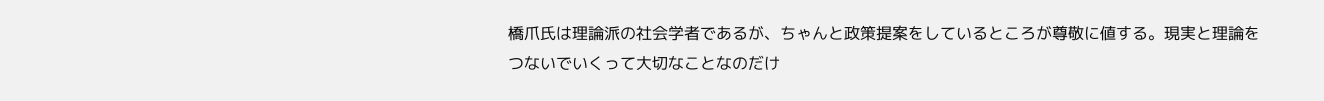橋爪氏は理論派の社会学者であるが、ちゃんと政策提案をしているところが尊敬に値する。現実と理論をつないでいくって大切なことなのだけ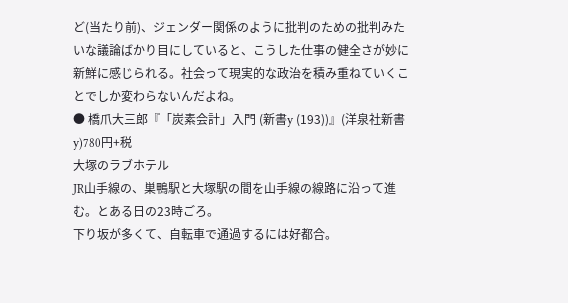ど(当たり前)、ジェンダー関係のように批判のための批判みたいな議論ばかり目にしていると、こうした仕事の健全さが妙に新鮮に感じられる。社会って現実的な政治を積み重ねていくことでしか変わらないんだよね。
● 橋爪大三郎『「炭素会計」入門 (新書y (193))』(洋泉社新書y)780円+税
大塚のラブホテル
JR山手線の、巣鴨駅と大塚駅の間を山手線の線路に沿って進む。とある日の23時ごろ。
下り坂が多くて、自転車で通過するには好都合。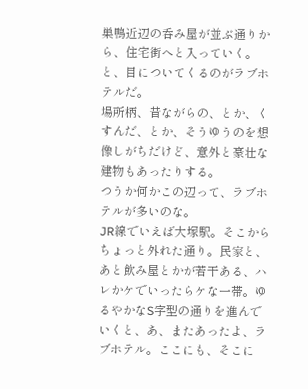巣鴨近辺の呑み屋が並ぶ通りから、住宅街へと入っていく。
と、目についてくるのがラブホテルだ。
場所柄、昔ながらの、とか、くすんだ、とか、そうゆうのを想像しがちだけど、意外と豪壮な建物もあったりする。
つうか何かこの辺って、ラブホテルが多いのな。
JR線でいえば大塚駅。そこからちょっと外れた通り。民家と、あと飲み屋とかが若干ある、ハレかケでいったらケな一帯。ゆるやかなS字型の通りを進んでいくと、あ、またあったよ、ラブホテル。ここにも、そこに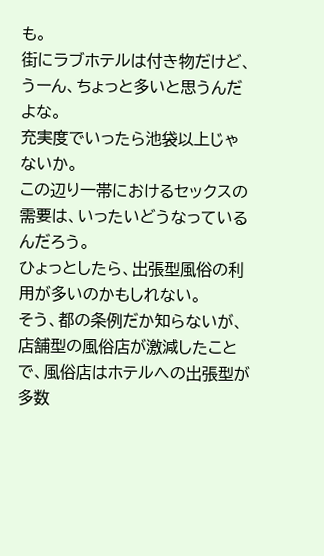も。
街にラブホテルは付き物だけど、うーん、ちょっと多いと思うんだよな。
充実度でいったら池袋以上じゃないか。
この辺り一帯におけるセックスの需要は、いったいどうなっているんだろう。
ひょっとしたら、出張型風俗の利用が多いのかもしれない。
そう、都の条例だか知らないが、店舗型の風俗店が激減したことで、風俗店はホテルへの出張型が多数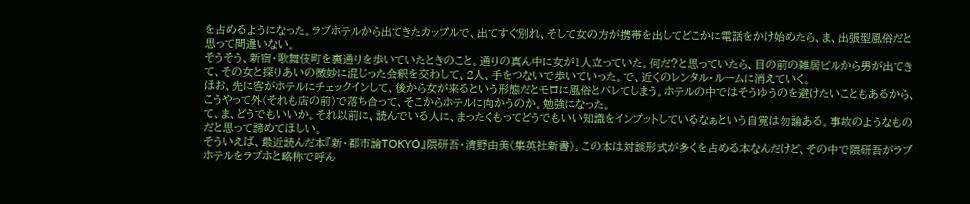を占めるようになった。ラブホテルから出てきたカップルで、出てすぐ別れ、そして女の方が携帯を出してどこかに電話をかけ始めたら、ま、出張型風俗だと思って間違いない。
そうそう、新宿・歌舞伎町を裏通りを歩いていたときのこと。通りの真ん中に女が1人立っていた。何だ?と思っていたら、目の前の雑居ビルから男が出てきて、その女と探りあいの微妙に混じった会釈を交わして、2人、手をつないで歩いていった。で、近くのレンタル・ルームに消えていく。
ほお、先に客がホテルにチェックインして、後から女が来るという形態だとモロに風俗とバレてしまう。ホテルの中ではそうゆうのを避けたいこともあるから、こうやって外(それも店の前)で落ち合って、そこからホテルに向かうのか。勉強になった。
て、ま、どうでもいいか。それ以前に、読んでいる人に、まったくもってどうでもいい知識をインプットしているなぁという自覚は勿論ある。事故のようなものだと思って諦めてほしい。
そういえば、最近読んだ本『新・都市論TOKYO』隈研吾・清野由美(集英社新書)。この本は対談形式が多くを占める本なんだけど、その中で隈研吾がラブホテルをラブホと略称で呼ん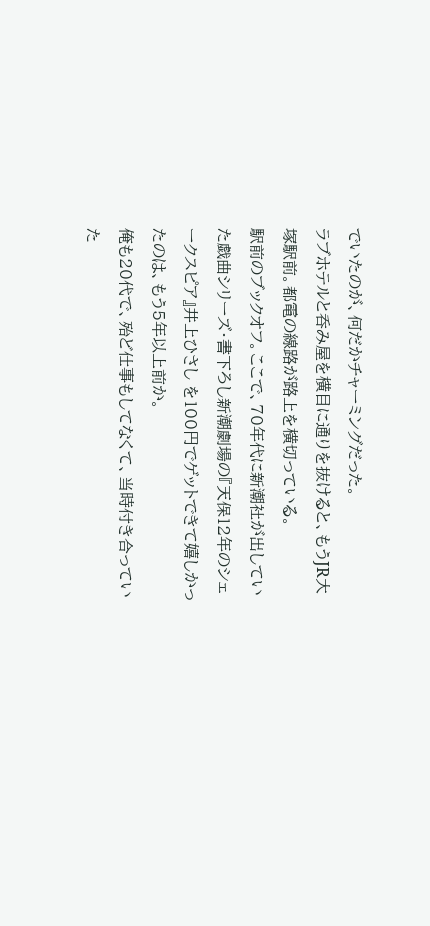でいたのが、何だかチャーミングだった。
ラブホテルと呑み屋を横目に通りを抜けると、もうJR大塚駅前。都電の線路が路上を横切っている。
駅前のブックオフ。ここで、70年代に新潮社が出していた戯曲シリーズ・書下ろし新潮劇場の『天保12年のシェークスピア』井上ひさし を100円でゲットできて嬉しかったのは、もう5年以上前か。
俺も20代で、殆ど仕事もしてなくて、当時付き合っていた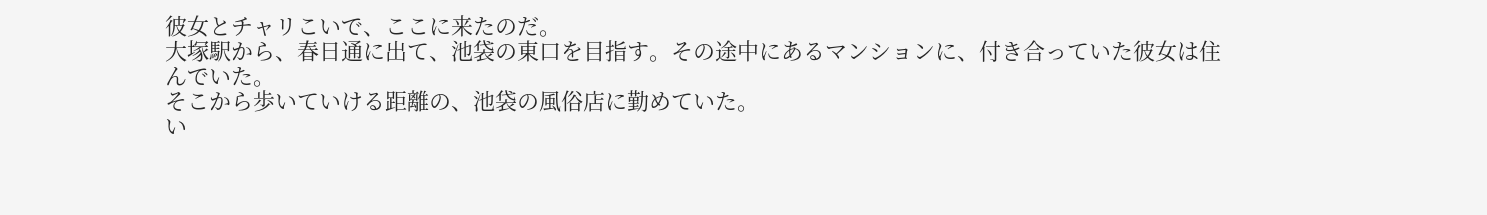彼女とチャリこいで、ここに来たのだ。
大塚駅から、春日通に出て、池袋の東口を目指す。その途中にあるマンションに、付き合っていた彼女は住んでいた。
そこから歩いていける距離の、池袋の風俗店に勤めていた。
い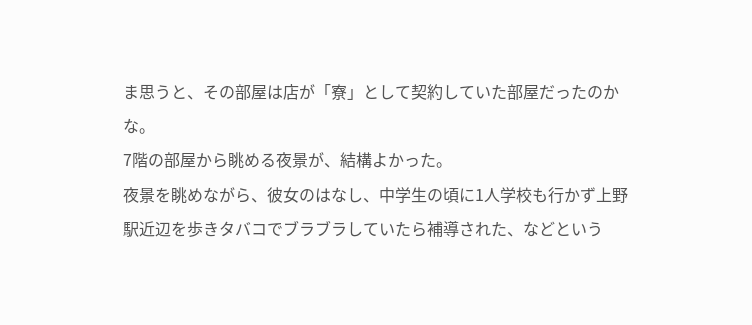ま思うと、その部屋は店が「寮」として契約していた部屋だったのかな。
7階の部屋から眺める夜景が、結構よかった。
夜景を眺めながら、彼女のはなし、中学生の頃に1人学校も行かず上野駅近辺を歩きタバコでブラブラしていたら補導された、などという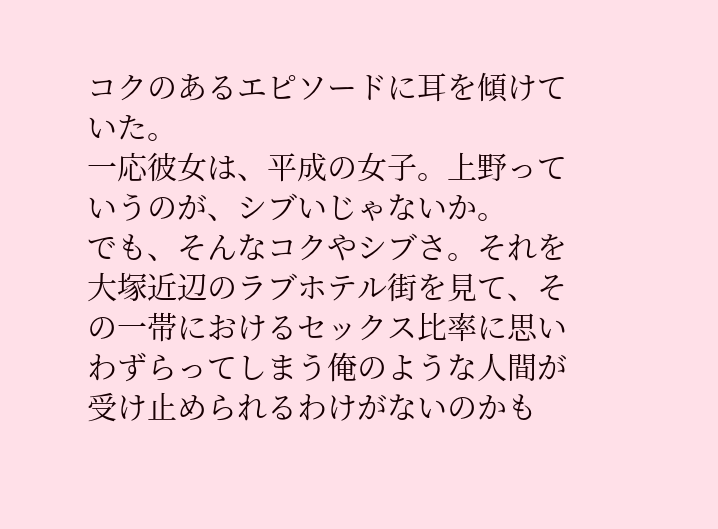コクのあるエピソードに耳を傾けていた。
一応彼女は、平成の女子。上野っていうのが、シブいじゃないか。
でも、そんなコクやシブさ。それを大塚近辺のラブホテル街を見て、その一帯におけるセックス比率に思いわずらってしまう俺のような人間が受け止められるわけがないのかも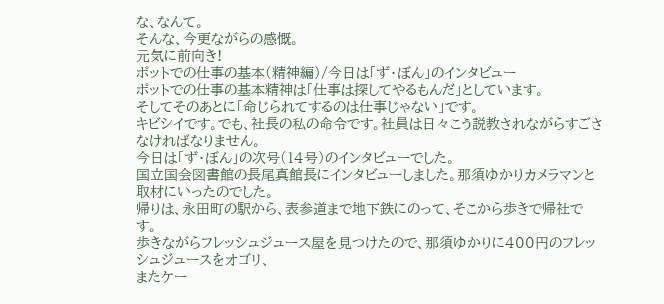な、なんて。
そんな、今更ながらの感慨。
元気に前向き!
ポットでの仕事の基本(精神編)/今日は「ず・ぼん」のインタビュー
ポットでの仕事の基本精神は「仕事は探してやるもんだ」としています。
そしてそのあとに「命じられてするのは仕事じゃない」です。
キビシイです。でも、社長の私の命令です。社員は日々こう説教されながらすごさなければなりません。
今日は「ず・ぼん」の次号(14号)のインタビューでした。
国立国会図書館の長尾真館長にインタビューしました。那須ゆかりカメラマンと取材にいったのでした。
帰りは、永田町の駅から、表参道まで地下鉄にのって、そこから歩きで帰社です。
歩きながらフレッシュジュース屋を見つけたので、那須ゆかりに400円のフレッシュジュースをオゴリ、
またケー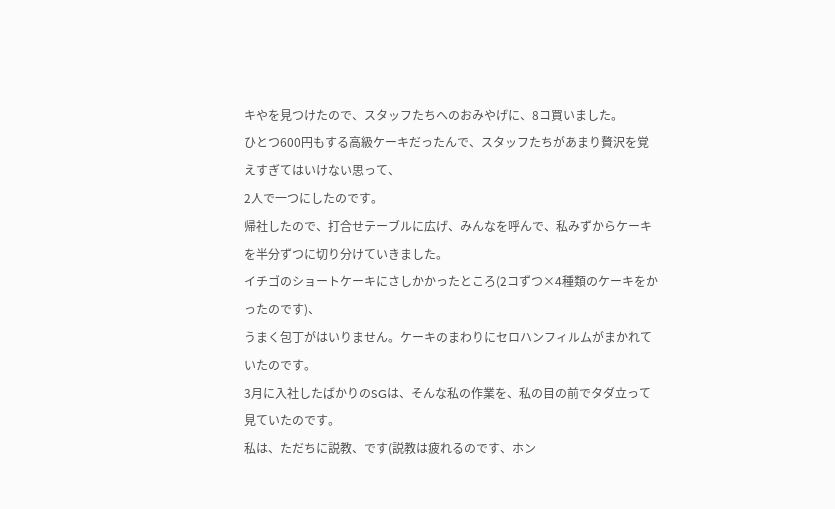キやを見つけたので、スタッフたちへのおみやげに、8コ買いました。
ひとつ600円もする高級ケーキだったんで、スタッフたちがあまり贅沢を覚えすぎてはいけない思って、
2人で一つにしたのです。
帰社したので、打合せテーブルに広げ、みんなを呼んで、私みずからケーキを半分ずつに切り分けていきました。
イチゴのショートケーキにさしかかったところ(2コずつ×4種類のケーキをかったのです)、
うまく包丁がはいりません。ケーキのまわりにセロハンフィルムがまかれていたのです。
3月に入社したばかりのSGは、そんな私の作業を、私の目の前でタダ立って見ていたのです。
私は、ただちに説教、です(説教は疲れるのです、ホン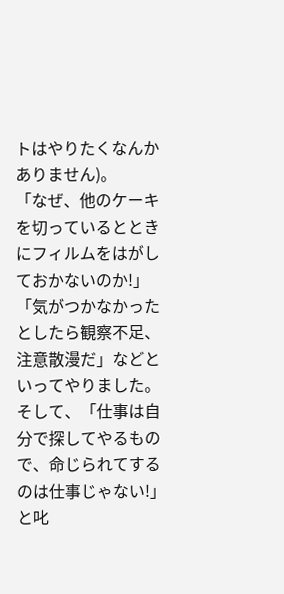トはやりたくなんかありません)。
「なぜ、他のケーキを切っているとときにフィルムをはがしておかないのか!」
「気がつかなかったとしたら観察不足、注意散漫だ」などといってやりました。
そして、「仕事は自分で探してやるもので、命じられてするのは仕事じゃない!」と叱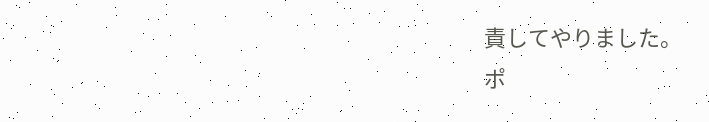責してやりました。
ポ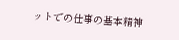ットでの仕事の基本精神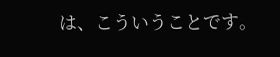は、こういうことです。